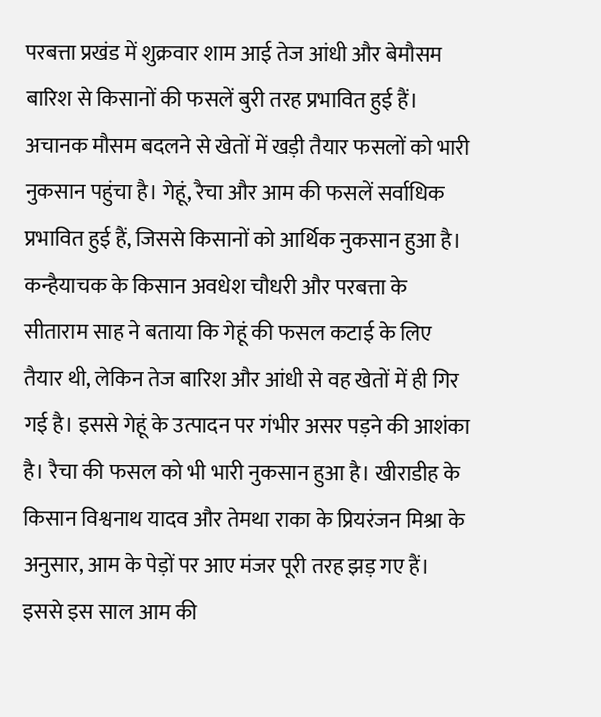परबत्ता प्रखंड में शुक्रवार शाम आई तेज आंधी और बेमौसम बारिश से किसानों की फसलें बुरी तरह प्रभावित हुई हैं। अचानक मौसम बदलने से खेतों में खड़ी तैयार फसलों को भारी नुकसान पहुंचा है। गेहूं, रैचा और आम की फसलें सर्वाधिक प्रभावित हुई हैं, जिससे किसानों को आर्थिक नुकसान हुआ है। कन्हैयाचक के किसान अवधेश चौधरी और परबत्ता के सीताराम साह ने बताया कि गेहूं की फसल कटाई के लिए तैयार थी, लेकिन तेज बारिश और आंधी से वह खेतों में ही गिर गई है। इससे गेहूं के उत्पादन पर गंभीर असर पड़ने की आशंका है। रैचा की फसल को भी भारी नुकसान हुआ है। खीराडीह के किसान विश्वनाथ यादव और तेमथा राका के प्रियरंजन मिश्रा के अनुसार, आम के पेड़ों पर आए मंजर पूरी तरह झड़ गए हैं। इससे इस साल आम की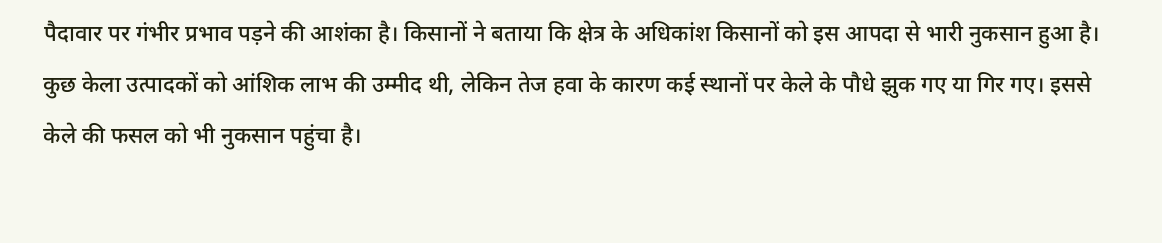पैदावार पर गंभीर प्रभाव पड़ने की आशंका है। किसानों ने बताया कि क्षेत्र के अधिकांश किसानों को इस आपदा से भारी नुकसान हुआ है। कुछ केला उत्पादकों को आंशिक लाभ की उम्मीद थी, लेकिन तेज हवा के कारण कई स्थानों पर केले के पौधे झुक गए या गिर गए। इससे केले की फसल को भी नुकसान पहुंचा है।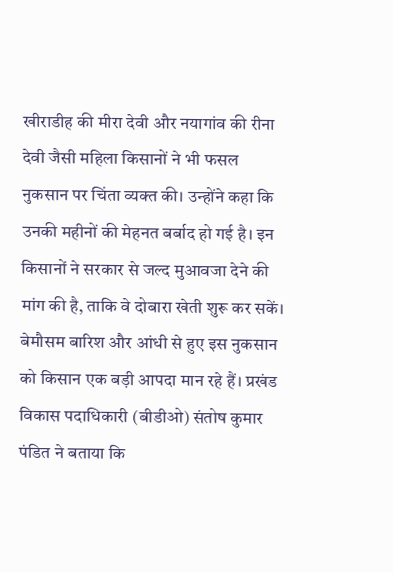खीराडीह की मीरा देवी और नयागांव की रीना देवी जैसी महिला किसानों ने भी फसल नुकसान पर चिंता व्यक्त की। उन्होंने कहा कि उनकी महीनों की मेहनत बर्बाद हो गई है। इन किसानों ने सरकार से जल्द मुआवजा देने की मांग की है, ताकि वे दोबारा खेती शुरू कर सकें। बेमौसम बारिश और आंधी से हुए इस नुकसान को किसान एक बड़ी आपदा मान रहे हैं। प्रखंड विकास पदाधिकारी (बीडीओ) संतोष कुमार पंडित ने बताया कि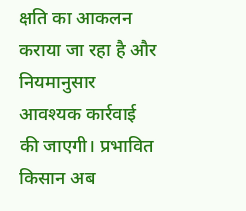क्षति का आकलन कराया जा रहा है और नियमानुसार आवश्यक कार्रवाई की जाएगी। प्रभावित किसान अब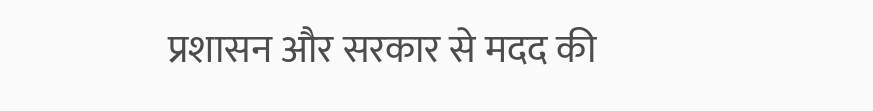प्रशासन और सरकार से मदद की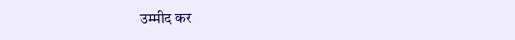उम्मीद कर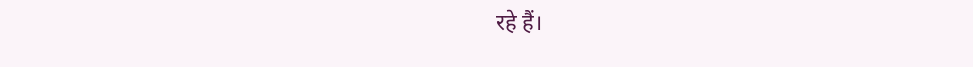रहे हैं।